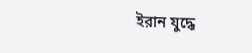ইরান যুদ্ধে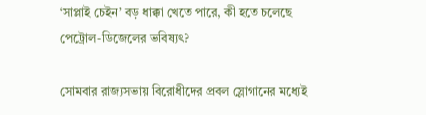‘সাপ্লাই চেইন’ বড় ধাক্কা খেতে পারে, কী হতে চলেছে পেট্রোল-ডিজেলের ভবিষ্যৎ?

সোমবার রাজ্যসভায় বিরোধীদের প্রবল স্লোগানের মধ্যেই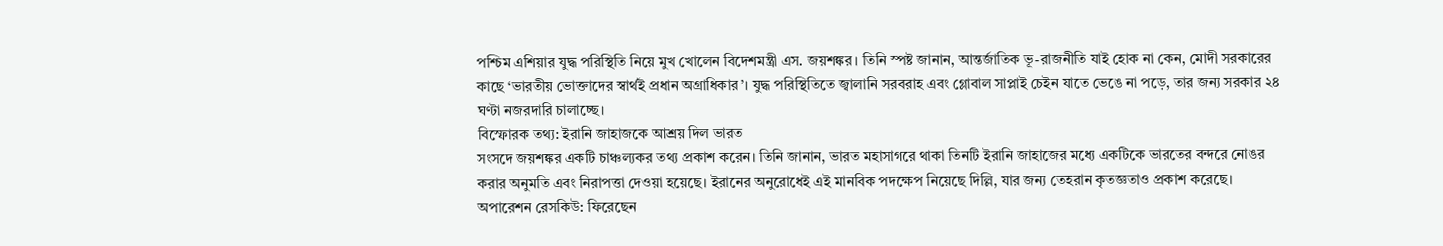পশ্চিম এশিয়ার যুদ্ধ পরিস্থিতি নিয়ে মুখ খোলেন বিদেশমন্ত্রী এস. জয়শঙ্কর। তিনি স্পষ্ট জানান, আন্তর্জাতিক ভূ-রাজনীতি যাই হোক না কেন, মোদী সরকারের কাছে ‘ভারতীয় ভোক্তাদের স্বার্থই প্রধান অগ্রাধিকার’। যুদ্ধ পরিস্থিতিতে জ্বালানি সরবরাহ এবং গ্লোবাল সাপ্লাই চেইন যাতে ভেঙে না পড়ে, তার জন্য সরকার ২৪ ঘণ্টা নজরদারি চালাচ্ছে।
বিস্ফোরক তথ্য: ইরানি জাহাজকে আশ্রয় দিল ভারত
সংসদে জয়শঙ্কর একটি চাঞ্চল্যকর তথ্য প্রকাশ করেন। তিনি জানান, ভারত মহাসাগরে থাকা তিনটি ইরানি জাহাজের মধ্যে একটিকে ভারতের বন্দরে নোঙর করার অনুমতি এবং নিরাপত্তা দেওয়া হয়েছে। ইরানের অনুরোধেই এই মানবিক পদক্ষেপ নিয়েছে দিল্লি, যার জন্য তেহরান কৃতজ্ঞতাও প্রকাশ করেছে।
অপারেশন রেসকিউ: ফিরেছেন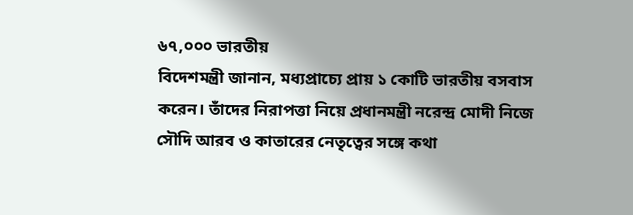৬৭,০০০ ভারতীয়
বিদেশমন্ত্রী জানান, মধ্যপ্রাচ্যে প্রায় ১ কোটি ভারতীয় বসবাস করেন। তাঁদের নিরাপত্তা নিয়ে প্রধানমন্ত্রী নরেন্দ্র মোদী নিজে সৌদি আরব ও কাতারের নেতৃত্বের সঙ্গে কথা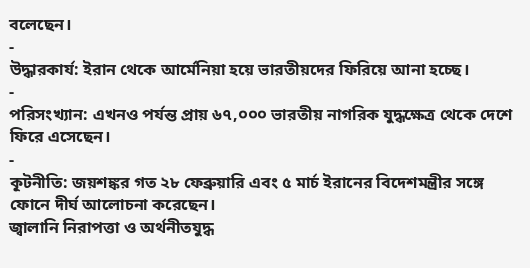বলেছেন।
-
উদ্ধারকার্য: ইরান থেকে আর্মেনিয়া হয়ে ভারতীয়দের ফিরিয়ে আনা হচ্ছে।
-
পরিসংখ্যান: এখনও পর্যন্ত প্রায় ৬৭,০০০ ভারতীয় নাগরিক যুদ্ধক্ষেত্র থেকে দেশে ফিরে এসেছেন।
-
কূটনীতি: জয়শঙ্কর গত ২৮ ফেব্রুয়ারি এবং ৫ মার্চ ইরানের বিদেশমন্ত্রীর সঙ্গে ফোনে দীর্ঘ আলোচনা করেছেন।
জ্বালানি নিরাপত্তা ও অর্থনীতযুদ্ধ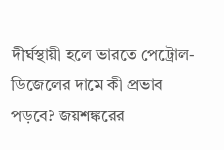দীর্ঘস্থায়ী হলে ভারতে পেট্রোল-ডিজেলের দামে কী প্রভাব পড়বে? জয়শঙ্করের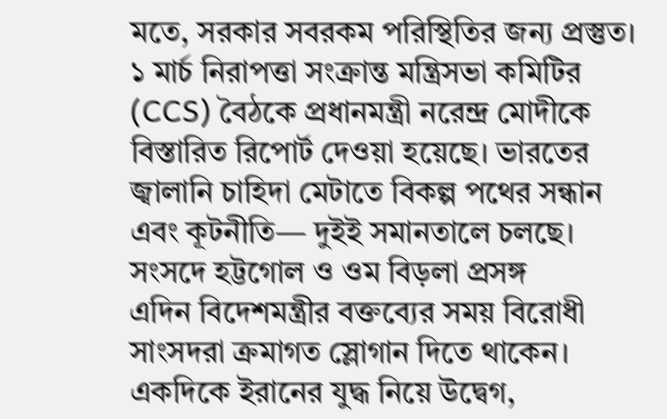মতে, সরকার সবরকম পরিস্থিতির জন্য প্রস্তুত। ১ মার্চ নিরাপত্তা সংক্রান্ত মন্ত্রিসভা কমিটির (CCS) বৈঠকে প্রধানমন্ত্রী নরেন্দ্র মোদীকে বিস্তারিত রিপোর্ট দেওয়া হয়েছে। ভারতের জ্বালানি চাহিদা মেটাতে বিকল্প পথের সন্ধান এবং কূটনীতি— দুইই সমানতালে চলছে।
সংসদে হট্টগোল ও ওম বিড়লা প্রসঙ্গ
এদিন বিদেশমন্ত্রীর বক্তব্যের সময় বিরোধী সাংসদরা ক্রমাগত স্লোগান দিতে থাকেন। একদিকে ইরানের যুদ্ধ নিয়ে উদ্বেগ,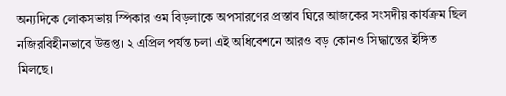অন্যদিকে লোকসভায় স্পিকার ওম বিড়লাকে অপসারণের প্রস্তাব ঘিরে আজকের সংসদীয় কার্যক্রম ছিল নজিরবিহীনভাবে উত্তপ্ত। ২ এপ্রিল পর্যন্ত চলা এই অধিবেশনে আরও বড় কোনও সিদ্ধান্তের ইঙ্গিত মিলছে।